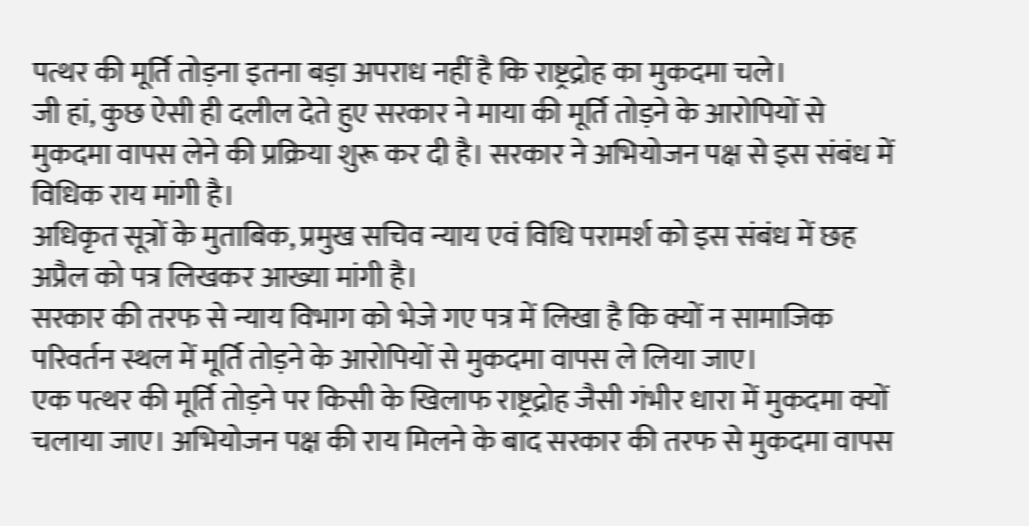पत्थर की मूर्ति तोड़ना इतना बड़ा अपराध नहीं है कि राष्ट्रद्रोह का मुकदमा चले।
जी हां, कुछ ऐसी ही दलील देते हुए सरकार ने माया की मूर्ति तोड़ने के आरोपियों से मुकदमा वापस लेने की प्रक्रिया शुरू कर दी है। सरकार ने अभियोजन पक्ष से इस संबंध में विधिक राय मांगी है।
अधिकृत सूत्रों के मुताबिक, प्रमुख सचिव न्याय एवं विधि परामर्श को इस संबंध में छह अप्रैल को पत्र लिखकर आख्या मांगी है।
सरकार की तरफ से न्याय विभाग को भेजे गए पत्र में लिखा है कि क्यों न सामाजिक परिवर्तन स्थल में मूर्ति तोड़ने के आरोपियों से मुकदमा वापस ले लिया जाए।
एक पत्थर की मूर्ति तोड़ने पर किसी के खिलाफ राष्ट्रद्रोह जैसी गंभीर धारा में मुकदमा क्यों चलाया जाए। अभियोजन पक्ष की राय मिलने के बाद सरकार की तरफ से मुकदमा वापस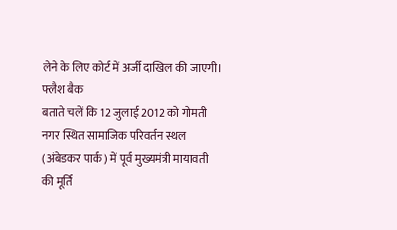लेने के लिए कोर्ट में अर्जी दाखिल की जाएगी।
फ्लैश बैक
बताते चलें कि 12 जुलाई 2012 को गोमती नगर स्थित सामाजिक परिवर्तन स्थल (अंबेडकर पार्क) में पूर्व मुख्यमंत्री मायावती की मूर्ति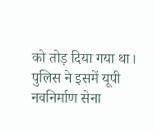को तोड़ दिया गया था।
पुलिस ने इसमें यूपी नवनिर्माण सेना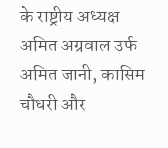के राष्ट्रीय अध्यक्ष अमित अग्रवाल उर्फ अमित जानी, कासिम चौधरी और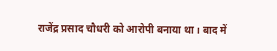राजेंद्र प्रसाद चौधरी को आरोपी बनाया था। बाद में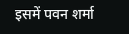इसमें पवन शर्मा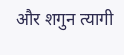और शगुन त्यागी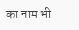का नाम भी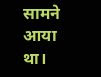सामने आया था।